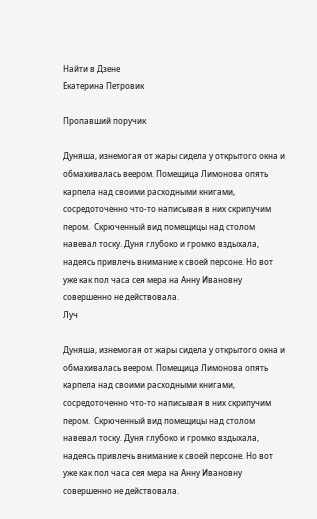Найти в Дзене
Екатерина Петровик

Пропавший поручик

Дуняша, изнемогая от жары сидела у открытого окна и обмахивалась веером. Помещица Лимонова опять карпела над своими расходными книгами, сосредоточенно что-то написывая в них скрипучим пером.  Скрюченный вид помещицы над столом навевал тоску. Дуня глубоко и громко вздыхала, надеясь привлечь внимание к своей персоне. Но вот уже как пол часа сея мера на Анну Ивановну совершенно не действовала.
Луч

Дуняша, изнемогая от жары сидела у открытого окна и обмахивалась веером. Помещица Лимонова опять карпела над своими расходными книгами, сосредоточенно что-то написывая в них скрипучим пером.  Скрюченный вид помещицы над столом навевал тоску. Дуня глубоко и громко вздыхала, надеясь привлечь внимание к своей персоне. Но вот уже как пол часа сея мера на Анну Ивановну совершенно не действовала.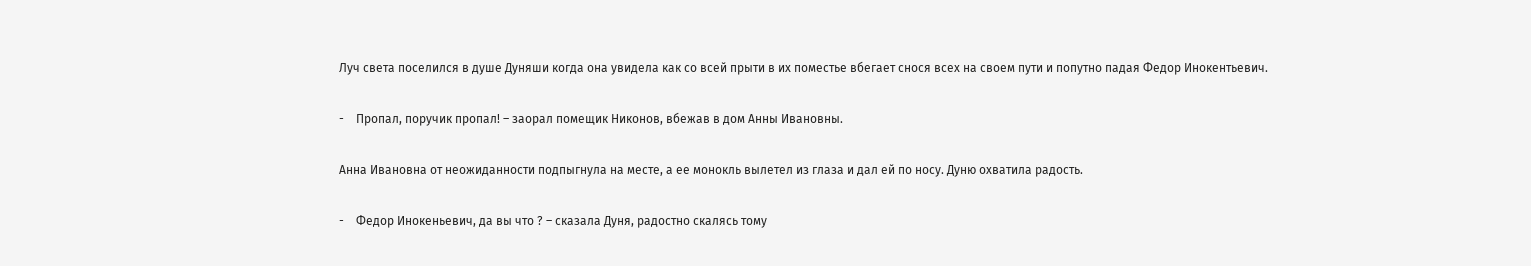Луч света поселился в душе Дуняши когда она увидела как со всей прыти в их поместье вбегает снося всех на своем пути и попутно падая Федор Инокентьевич.

-    Пропал, поручик пропал! – заорал помещик Никонов, вбежав в дом Анны Ивановны.

Анна Ивановна от неожиданности подпыгнула на месте, а ее монокль вылетел из глаза и дал ей по носу. Дуню охватила радость.

-    Федор Инокеньевич, да вы что ? – сказала Дуня, радостно скалясь тому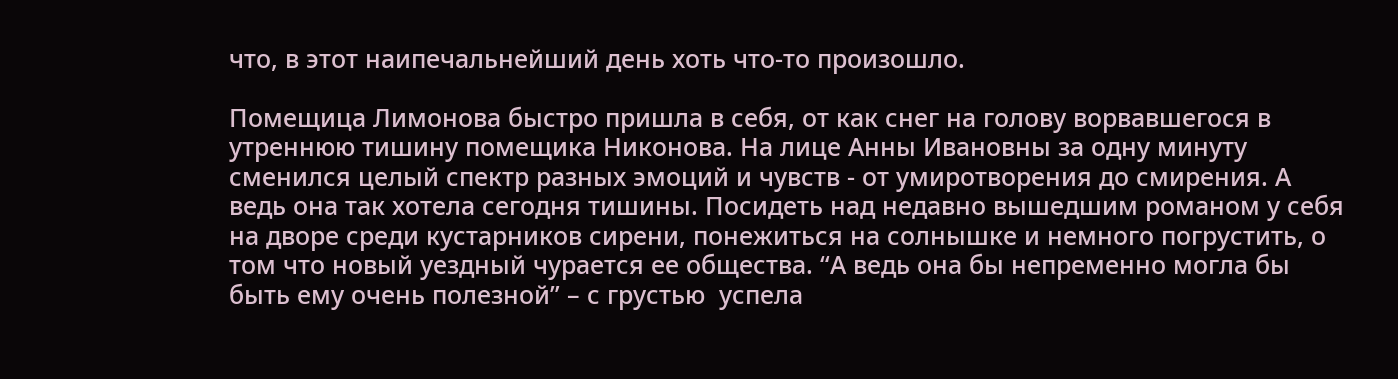что, в этот наипечальнейший день хоть что-то произошло.

Помещица Лимонова быстро пришла в себя, от как снег на голову ворвавшегося в утреннюю тишину помещика Никонова. На лице Анны Ивановны за одну минуту сменился целый спектр разных эмоций и чувств - от умиротворения до смирения. А ведь она так хотела сегодня тишины. Посидеть над недавно вышедшим романом у себя на дворе среди кустарников сирени, понежиться на солнышке и немного погрустить, о том что новый уездный чурается ее общества. “А ведь она бы непременно могла бы быть ему очень полезной” – с грустью  успела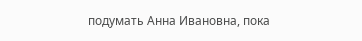подумать Анна Ивановна, пока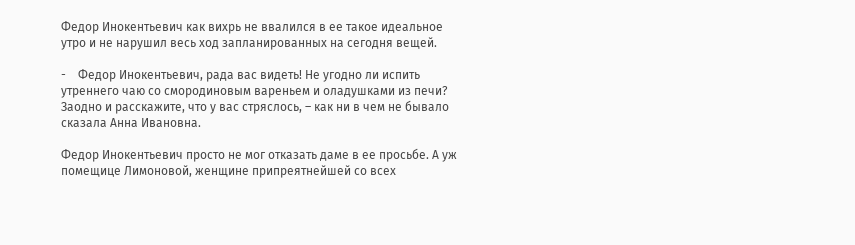Федор Инокентьевич как вихрь не ввалился в ее такое идеальное утро и не нарушил весь ход запланированных на сегодня вещей.

-    Федор Инокентьевич, рада вас видеть! Не угодно ли испить утреннего чаю со смородиновым вареньем и оладушками из печи? Заодно и расскажите, что у вас стряслось, – как ни в чем не бывало сказала Анна Ивановна.

Федор Инокентьевич просто не мог отказать даме в ее просьбе. А уж помещице Лимоновой, женщине припреятнейшей со всех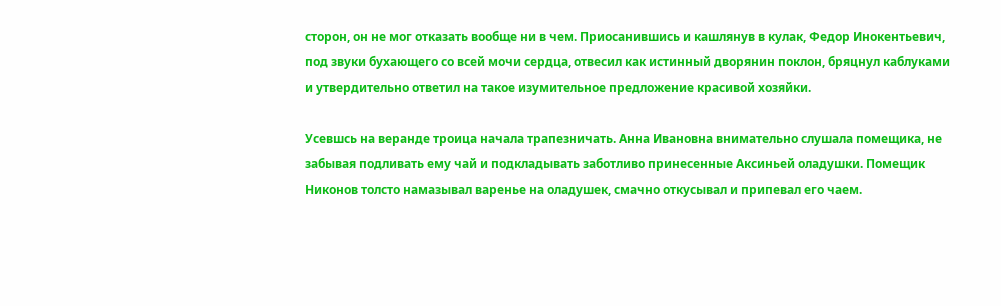сторон, он не мог отказать вообще ни в чем. Приосанившись и кашлянув в кулак, Федор Инокентьевич, под звуки бухающего со всей мочи сердца, отвесил как истинный дворянин поклон, бряцнул каблуками и утвердительно ответил на такое изумительное предложение красивой хозяйки.

Усевшсь на веранде троица начала трапезничать. Анна Ивановна внимательно слушала помещика, не забывая подливать ему чай и подкладывать заботливо принесенные Аксиньей оладушки. Помещик Никонов толсто намазывал варенье на оладушек, смачно откусывал и припевал его чаем.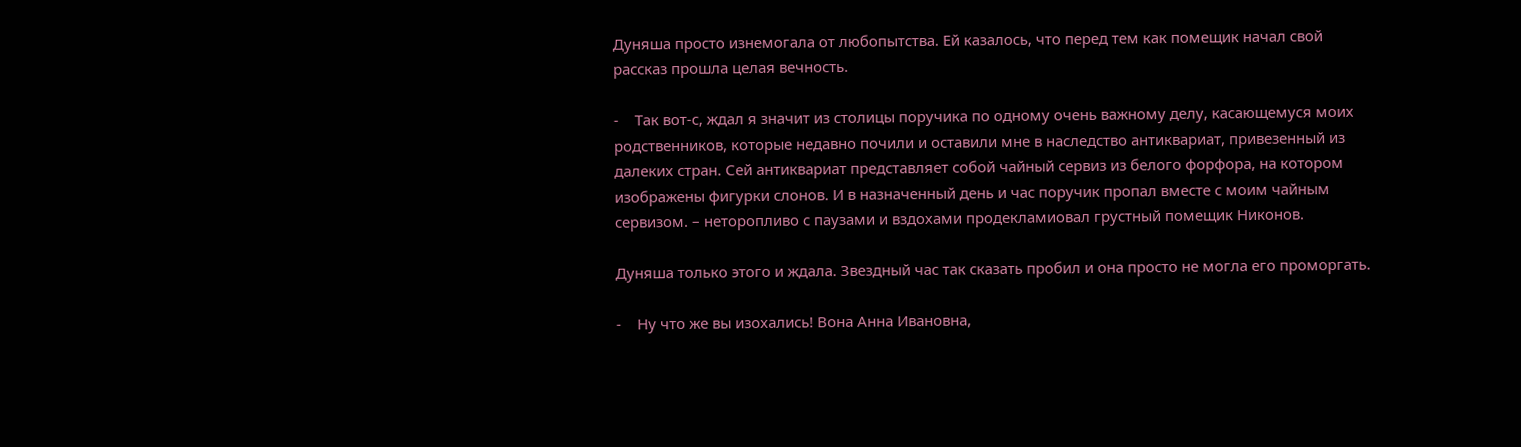Дуняша просто изнемогала от любопытства. Ей казалось, что перед тем как помещик начал свой рассказ прошла целая вечность.

-    Так вот-с, ждал я значит из столицы поручика по одному очень важному делу, касающемуся моих родственников, которые недавно почили и оставили мне в наследство антиквариат, привезенный из далеких стран. Сей антиквариат представляет собой чайный сервиз из белого форфора, на котором изображены фигурки слонов. И в назначенный день и час поручик пропал вместе с моим чайным сервизом. – неторопливо с паузами и вздохами продекламиовал грустный помещик Никонов.

Дуняша только этого и ждала. Звездный час так сказать пробил и она просто не могла его проморгать.

-    Ну что же вы изохались! Вона Анна Ивановна,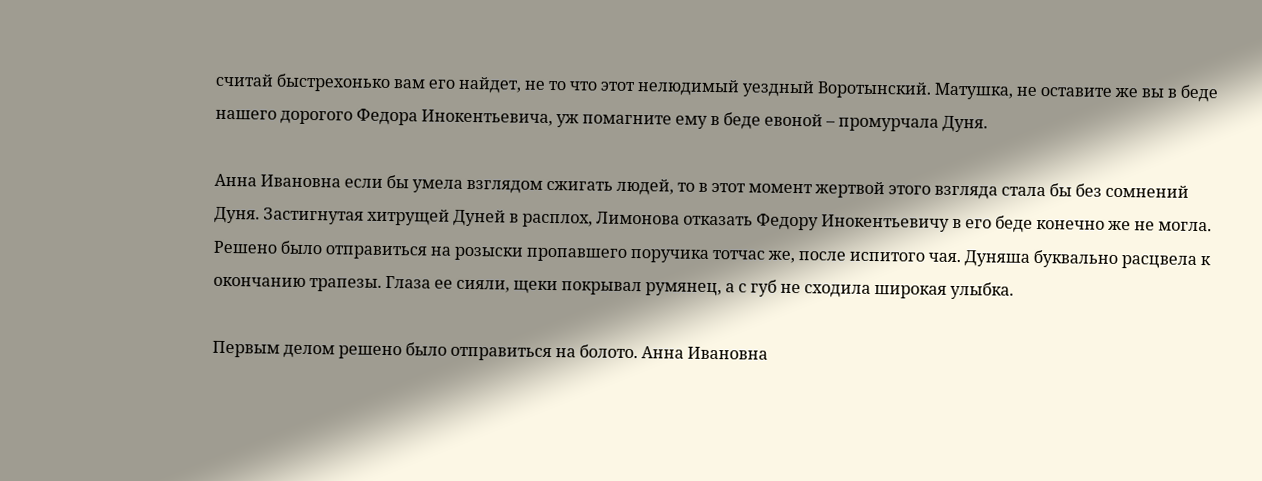считай быстрехонько вам его найдет, не то что этот нелюдимый уездный Воротынский. Матушка, не оставите же вы в беде нашего дорогого Федора Инокентьевича, уж помагните ему в беде евоной – промурчала Дуня.

Анна Ивановна если бы умела взглядом сжигать людей, то в этот момент жертвой этого взгляда стала бы без сомнений Дуня. Застигнутая хитрущей Дуней в расплох, Лимонова отказать Федору Инокентьевичу в его беде конечно же не могла. Решено было отправиться на розыски пропавшего поручика тотчас же, после испитого чая. Дуняша буквально расцвела к окончанию трапезы. Глаза ее сияли, щеки покрывал румянец, а с губ не сходила широкая улыбка.

Первым делом решено было отправиться на болото. Анна Ивановна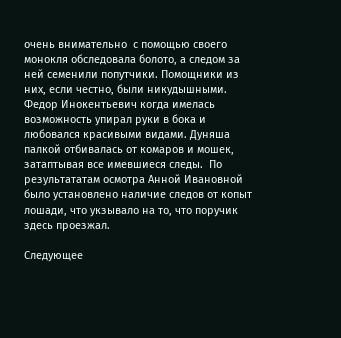очень внимательно  с помощью своего монокля обследовала болото, а следом за ней семенили попутчики. Помощники из них, если честно, были никудышными. Федор Инокентьевич когда имелась возможность упирал руки в бока и любовался красивыми видами. Дуняша палкой отбивалась от комаров и мошек, затаптывая все имевшиеся следы.  По результататам осмотра Анной Ивановной было установлено наличие следов от копыт лошади, что укзывало на то, что поручик здесь проезжал.

Следующее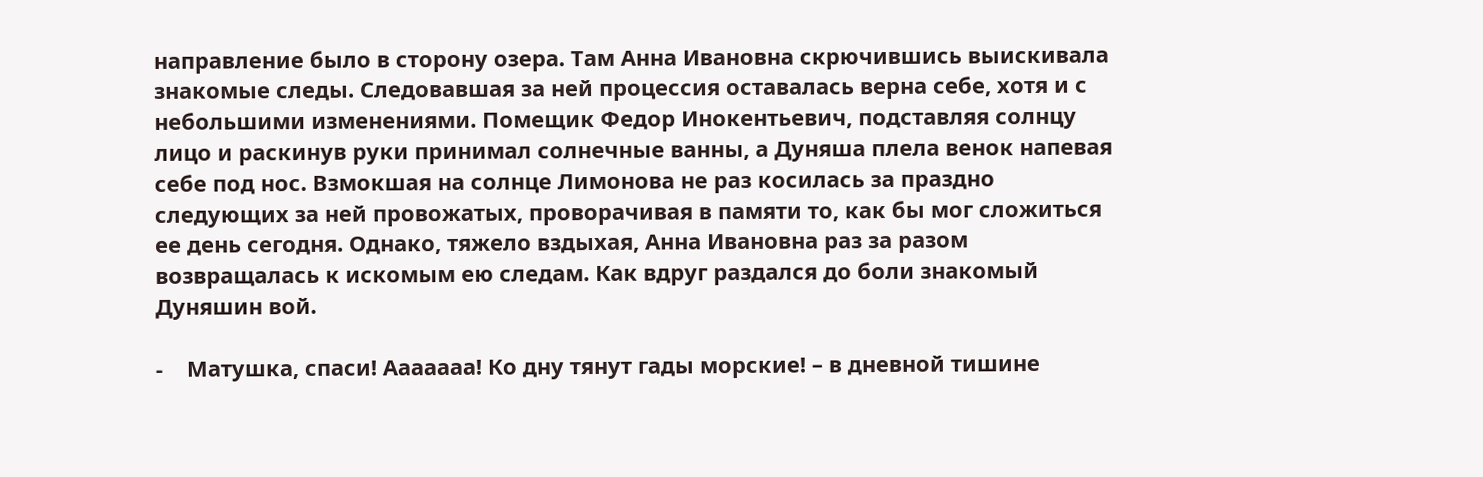направление было в сторону озера. Там Анна Ивановна скрючившись выискивала знакомые следы. Следовавшая за ней процессия оставалась верна себе, хотя и с небольшими изменениями. Помещик Федор Инокентьевич, подставляя солнцу лицо и раскинув руки принимал солнечные ванны, а Дуняша плела венок напевая себе под нос. Взмокшая на солнце Лимонова не раз косилась за праздно следующих за ней провожатых, проворачивая в памяти то, как бы мог сложиться ее день сегодня. Однако, тяжело вздыхая, Анна Ивановна раз за разом возвращалась к искомым ею следам. Как вдруг раздался до боли знакомый Дуняшин вой.

-    Матушка, спаси! Ааааааа! Ко дну тянут гады морские! – в дневной тишине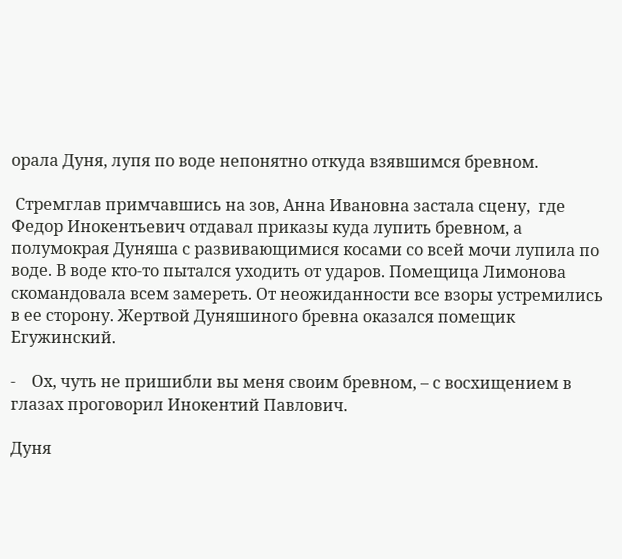орала Дуня, лупя по воде непонятно откуда взявшимся бревном.

 Стремглав примчавшись на зов, Анна Ивановна застала сцену,  где Федор Инокентьевич отдавал приказы куда лупить бревном, а полумокрая Дуняша с развивающимися косами со всей мочи лупила по воде. В воде кто-то пытался уходить от ударов. Помещица Лимонова скомандовала всем замереть. От неожиданности все взоры устремились в ее сторону. Жертвой Дуняшиного бревна оказался помещик Егужинский.

-    Ох, чуть не пришибли вы меня своим бревном, – с восхищением в глазах проговорил Инокентий Павлович.

Дуня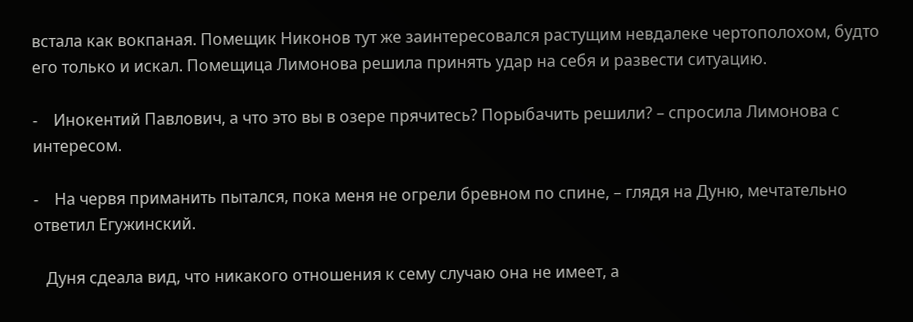встала как вокпаная. Помещик Никонов тут же заинтересовался растущим невдалеке чертополохом, будто его только и искал. Помещица Лимонова решила принять удар на себя и развести ситуацию.

-    Инокентий Павлович, а что это вы в озере прячитесь? Порыбачить решили? – спросила Лимонова с интересом.

-    На червя приманить пытался, пока меня не огрели бревном по спине, – глядя на Дуню, мечтательно ответил Егужинский.

   Дуня сдеала вид, что никакого отношения к сему случаю она не имеет, а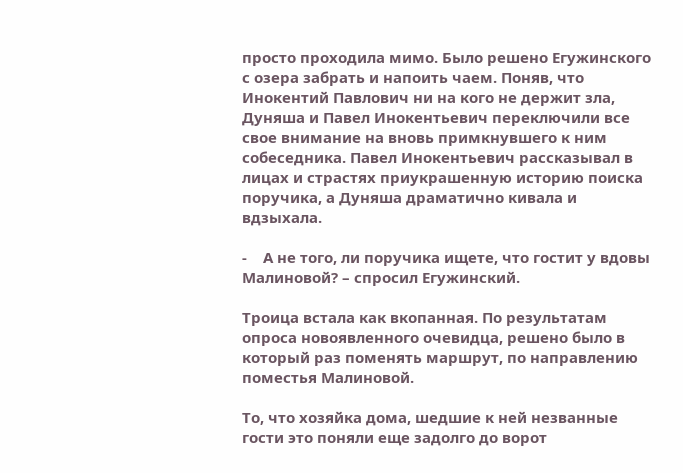просто проходила мимо. Было решено Егужинского с озера забрать и напоить чаем. Поняв, что Инокентий Павлович ни на кого не держит зла, Дуняша и Павел Инокентьевич переключили все свое внимание на вновь примкнувшего к ним собеседника. Павел Инокентьевич рассказывал в лицах и страстях приукрашенную историю поиска поручика, а Дуняша драматично кивала и вдзыхала.

-    А не того, ли поручика ищете, что гостит у вдовы Малиновой? – спросил Егужинский.

Троица встала как вкопанная. По результатам опроса новоявленного очевидца, решено было в который раз поменять маршрут, по направлению поместья Малиновой.

То, что хозяйка дома, шедшие к ней незванные гости это поняли еще задолго до ворот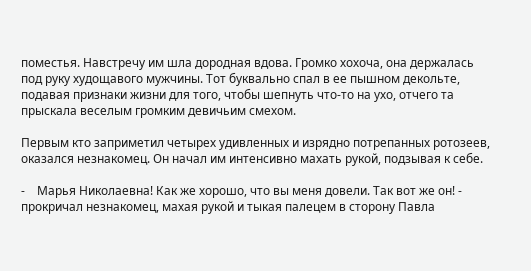поместья. Навстречу им шла дородная вдова. Громко хохоча, она держалась под руку худощавого мужчины. Тот буквально спал в ее пышном декольте, подавая признаки жизни для того, чтобы шепнуть что-то на ухо, отчего та прыскала веселым громким девичьим смехом.

Первым кто заприметил четырех удивленных и изрядно потрепанных ротозеев, оказался незнакомец. Он начал им интенсивно махать рукой, подзывая к себе.

-    Марья Николаевна! Как же хорошо, что вы меня довели. Так вот же он! -  прокричал незнакомец, махая рукой и тыкая палецем в сторону Павла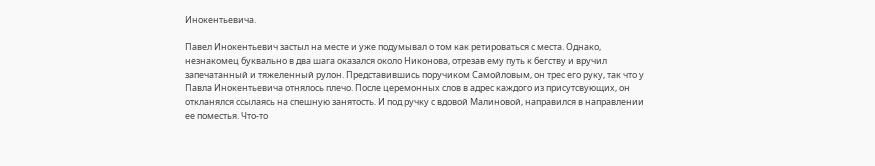Инокентьевича.

Павел Инокентьевич застыл на месте и уже подумывал о том как ретироваться с места. Однако, незнакомец буквально в два шага оказался около Никонова, отрезав ему путь к бегству и вручил запечатанный и тяжеленный рулон. Представившись поручиком Самойловым, он трес его руку, так что у Павла Инокентьевича отнялось плечо. После церемонных слов в адрес каждого из присутсвующих, он откланялся ссылаясь на спешную занятость. И под ручку с вдовой Малиновой, направился в направлении ее поместья. Что-то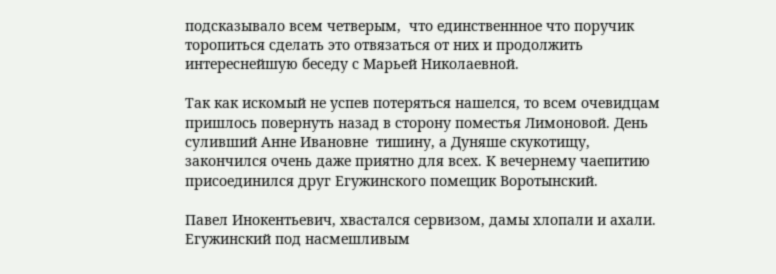подсказывало всем четверым,  что единственнное что поручик торопиться сделать это отвязаться от них и продолжить интереснейшую беседу с Марьей Николаевной.

Так как искомый не успев потеряться нашелся, то всем очевидцам пришлось повернуть назад в сторону поместья Лимоновой. День суливший Анне Ивановне  тишину, а Дуняше скукотищу, закончился очень даже приятно для всех. К вечернему чаепитию присоединился друг Егужинского помещик Воротынский.

Павел Инокентьевич, хвастался сервизом, дамы хлопали и ахали. Егужинский под насмешливым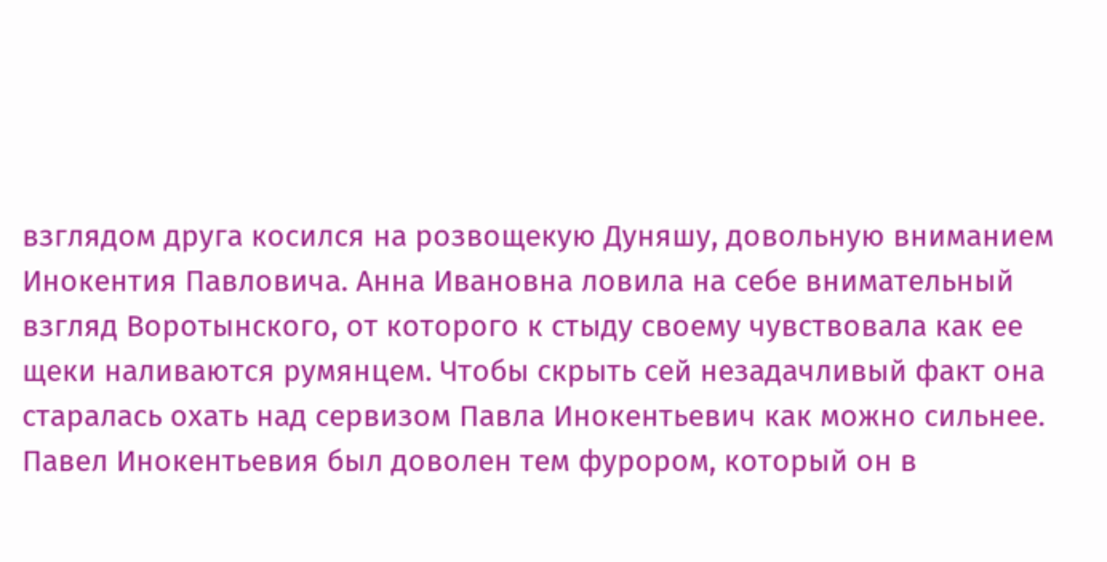взглядом друга косился на розвощекую Дуняшу, довольную вниманием Инокентия Павловича. Анна Ивановна ловила на себе внимательный взгляд Воротынского, от которого к стыду своему чувствовала как ее щеки наливаются румянцем. Чтобы скрыть сей незадачливый факт она старалась охать над сервизом Павла Инокентьевич как можно сильнее. Павел Инокентьевия был доволен тем фурором, который он в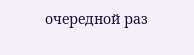очередной раз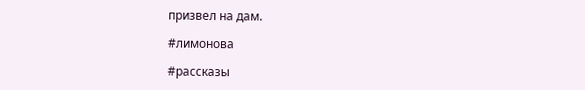призвел на дам.

#лимонова

#рассказы